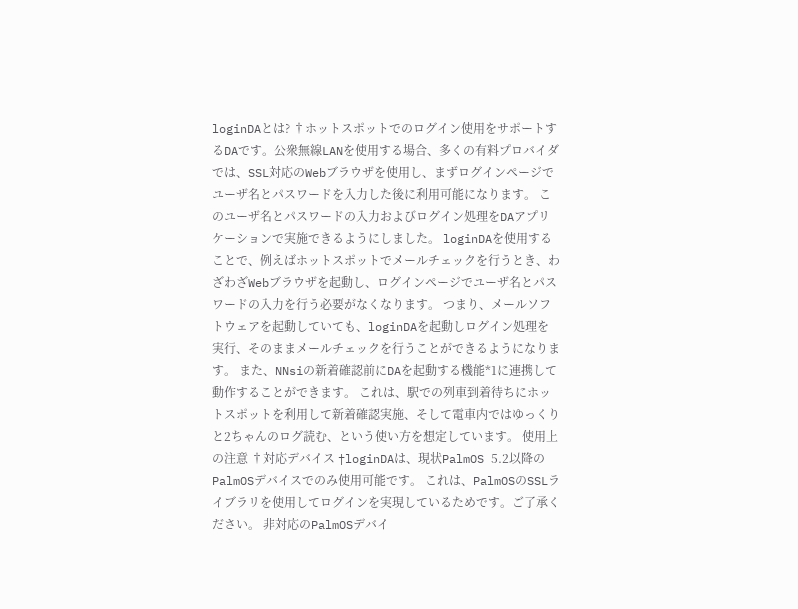loginDAとは? †ホットスポットでのログイン使用をサポートするDAです。公衆無線LANを使用する場合、多くの有料プロバイダでは、SSL対応のWebブラウザを使用し、まずログインページでユーザ名とパスワードを入力した後に利用可能になります。 このユーザ名とパスワードの入力およびログイン処理をDAアプリケーションで実施できるようにしました。 loginDAを使用することで、例えばホットスポットでメールチェックを行うとき、わざわざWebブラウザを起動し、ログインページでユーザ名とパスワードの入力を行う必要がなくなります。 つまり、メールソフトウェアを起動していても、loginDAを起動しログイン処理を実行、そのままメールチェックを行うことができるようになります。 また、NNsiの新着確認前にDAを起動する機能*1に連携して動作することができます。 これは、駅での列車到着待ちにホットスポットを利用して新着確認実施、そして電車内ではゆっくりと2ちゃんのログ読む、という使い方を想定しています。 使用上の注意 †対応デバイス †loginDAは、現状PalmOS 5.2以降のPalmOSデバイスでのみ使用可能です。 これは、PalmOSのSSLライブラリを使用してログインを実現しているためです。ご了承ください。 非対応のPalmOSデバイ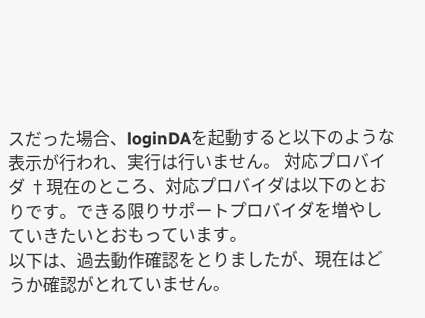スだった場合、loginDAを起動すると以下のような表示が行われ、実行は行いません。 対応プロバイダ †現在のところ、対応プロバイダは以下のとおりです。できる限りサポートプロバイダを増やしていきたいとおもっています。
以下は、過去動作確認をとりましたが、現在はどうか確認がとれていません。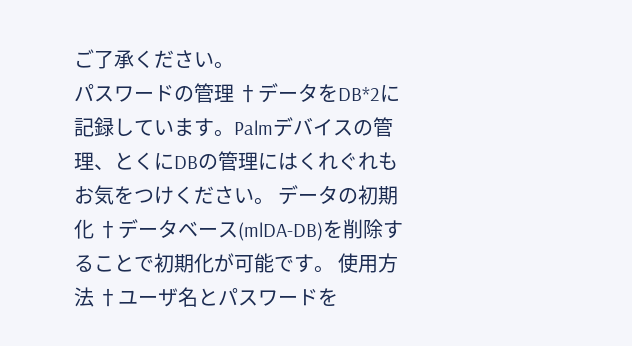ご了承ください。
パスワードの管理 †データをDB*2に記録しています。Palmデバイスの管理、とくにDBの管理にはくれぐれもお気をつけください。 データの初期化 †データベース(mlDA-DB)を削除することで初期化が可能です。 使用方法 †ユーザ名とパスワードを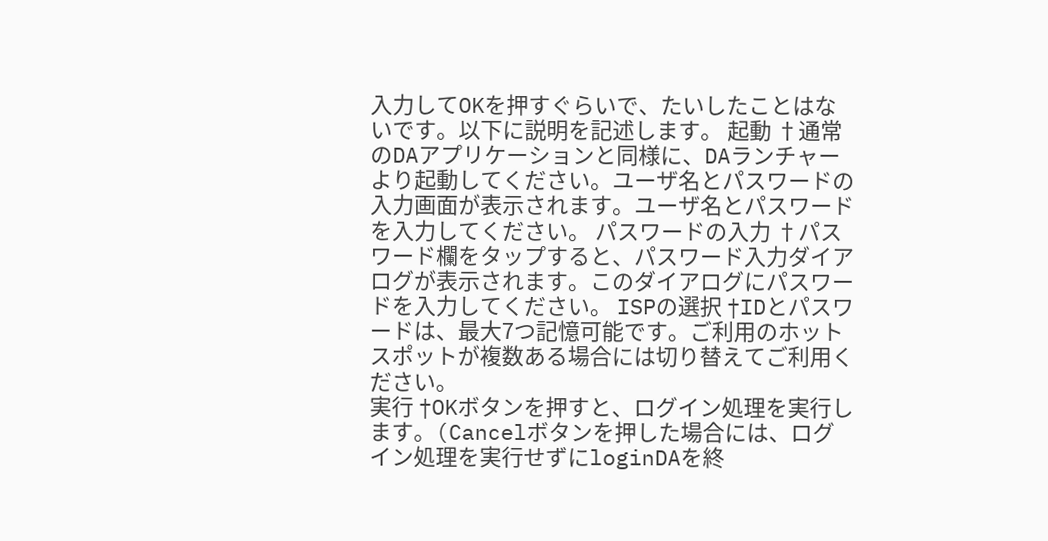入力してOKを押すぐらいで、たいしたことはないです。以下に説明を記述します。 起動 †通常のDAアプリケーションと同様に、DAランチャーより起動してください。ユーザ名とパスワードの入力画面が表示されます。ユーザ名とパスワードを入力してください。 パスワードの入力 †パスワード欄をタップすると、パスワード入力ダイアログが表示されます。このダイアログにパスワードを入力してください。 ISPの選択 †IDとパスワードは、最大7つ記憶可能です。ご利用のホットスポットが複数ある場合には切り替えてご利用ください。
実行 †OKボタンを押すと、ログイン処理を実行します。(Cancelボタンを押した場合には、ログイン処理を実行せずにloginDAを終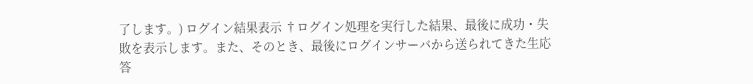了します。) ログイン結果表示 †ログイン処理を実行した結果、最後に成功・失敗を表示します。また、そのとき、最後にログインサーバから送られてきた生応答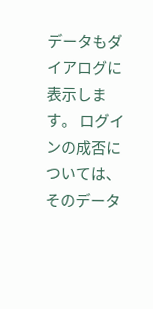データもダイアログに表示します。 ログインの成否については、そのデータ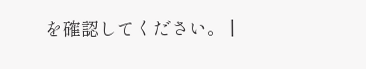を確認してください。 |